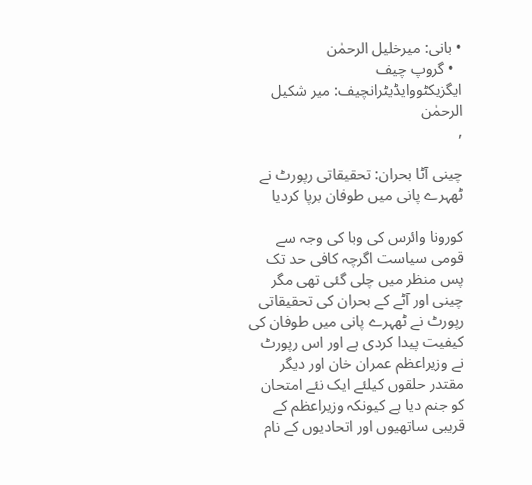• بانی: میرخلیل الرحمٰن
  • گروپ چیف ایگزیکٹووایڈیٹرانچیف: میر شکیل الرحمٰن
,

چینی آٹا بحران: تحقیقاتی رپورٹ نے ٹھہرے پانی میں طوفان برپا کردیا

کورونا وائرس کی وبا کی وجہ سے قومی سیاست اگرچہ کافی حد تک پس منظر میں چلی گئی تھی مگر چینی اور آٹے کے بحران کی تحقیقاتی رپورٹ نے ٹھہرے پانی میں طوفان کی کیفیت پیدا کردی ہے اور اس رپورٹ نے وزیراعظم عمران خان اور دیگر مقتدر حلقوں کیلئے ایک نئے امتحان کو جنم دیا ہے کیونکہ وزیراعظم کے قریبی ساتھیوں اور اتحادیوں کے نام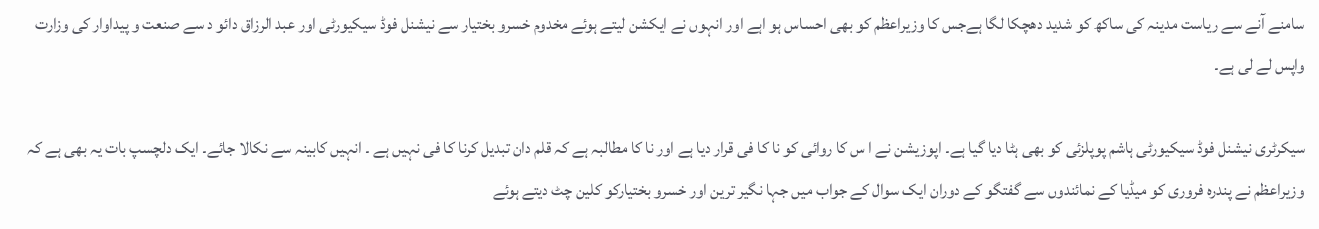سامنے آنے سے ریاست مدینہ کی ساکھ کو شدید دھچکا لگا ہےجس کا وزیراعظم کو بھی احساس ہو اہے اور انہوں نے ایکشن لیتے ہوئے مخدوم خسرو بختیار سے نیشنل فوڈ سیکیورٹی اور عبد الرزاق دائو د سے صنعت و پیداوار کی وزارت واپس لے لی ہے۔

سیکرٹری نیشنل فوڈ سیکیورٹی ہاشم پوپلزئی کو بھی ہٹا دیا گیا ہے۔ اپوزیشن نے ا س کا روائی کو نا کا فی قرار دیا ہے اور نا کا مطالبہ ہے کہ قلم دان تبدیل کرنا کا فی نہیں ہے ۔ انہیں کابینہ سے نکالا جائے۔ ایک دلچسپ بات یہ بھی ہے کہ وزیراعظم نے پندرہ فروری کو میڈیا کے نمائندوں سے گفتگو کے دوران ایک سوال کے جواب میں جہا نگیر ترین اور خسرو بختیارکو کلین چٹ دیتے ہوئے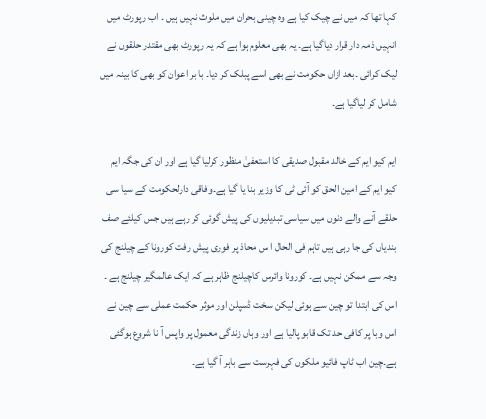کہا تھا کہ میں نے چیک کیا ہے وہ چینی بحران میں ملوث نہیں ہیں ۔ اب رپورٹ میں انہیں ذمہ دار قرار دیاگیا ہے۔ یہ بھی معلوم ہوا ہے کہ یہ رپورٹ بھی مقتدر حلقوں نے لیک کرائی ۔بعد ازاں حکومت نے بھی اسے پبلک کر دیا۔ با بر اعوان کو بھی کا بینہ میں شامل کر لیاگیا ہے۔

ایم کیو ایم کے خالد مقبول صدیقی کا استعفیٰ منظور کرلیا گیا ہے اور ان کی جگہ ایم کیو ایم کے امین الحق کو آئی ٹی کا وزیر بنا یا گیا ہے۔وفاقی دارلحکومت کے سیا سی حلقے آنے والے دنوں میں سیاسی تبدیلیوں کی پیش گوئی کر رہے ہیں جس کیلئے صف بندیاں کی جا رہی ہیں تاہم فی الحال ا س محاذ پر فوری پیش رفت کورونا کے چیلنج کی وجہ سے ممکن نہیں ہے۔ کورونا وائرس کاچیلنج ظاہر ہے کہ ایک عالمگیر چیلنج ہے ۔ اس کی ابتدا تو چین سے ہوئی لیکن سخت ڈسپلن اور موثر حکمت عملی سے چین نے اس وبا پر کافی حد تک قابو پالیا ہے اور وہاں زندگی معمول پر واپس آ نا شروع ہوگئی ہے۔چین اب ٹاپ فائیو ملکوں کی فہرست سے باہر آ گیا ہے۔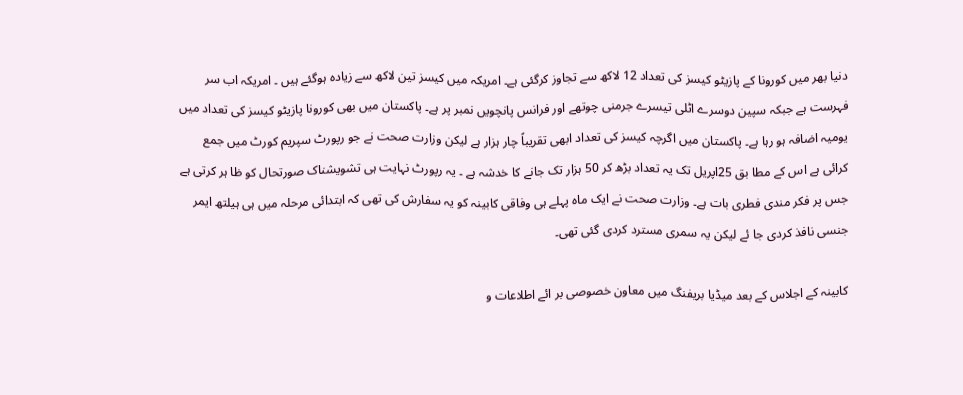دنیا بھر میں کورونا کے پازیٹو کیسز کی تعداد 12 لاکھ سے تجاوز کرگئی ہے۔ امریکہ میں کیسز تین لاکھ سے زیادہ ہوگئے ہیں ۔ امریکہ اب سر فہرست ہے جبکہ سپین دوسرے اٹلی تیسرے جرمنی چوتھے اور فرانس پانچویں نمبر پر ہے۔ پاکستان میں بھی کورونا پازیٹو کیسز کی تعداد میں یومیہ اضافہ ہو رہا ہے۔ پاکستان میں اگرچہ کیسز کی تعداد ابھی تقریباً چار ہزار ہے لیکن وزارت صحت نے جو رپورٹ سپریم کورٹ میں جمع کرائی ہے اس کے مطا بق 25اپریل تک یہ تعداد بڑھ کر 50 ہزار تک جانے کا خدشہ ہے ۔ یہ رپورٹ نہایت ہی تشویشناک صورتحال کو ظا ہر کرتی ہے جس پر فکر مندی فطری بات ہے۔ وزارت صحت نے ایک ماہ پہلے ہی وفاقی کابینہ کو یہ سفارش کی تھی کہ ابتدائی مرحلہ میں ہی ہیلتھ ایمر جنسی نافذ کردی جا ئے لیکن یہ سمری مسترد کردی گئی تھی۔

کابینہ کے اجلاس کے بعد میڈیا بریفنگ میں معاون خصوصی بر ائے اطلاعات و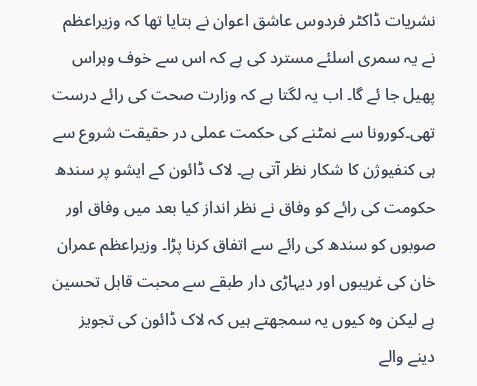نشریات ڈاکٹر فردوس عاشق اعوان نے بتایا تھا کہ وزیراعظم نے یہ سمری اسلئے مسترد کی ہے کہ اس سے خوف وہراس پھیل جا ئے گا۔ اب یہ لگتا ہے کہ وزارت صحت کی رائے درست تھی۔کورونا سے نمٹنے کی حکمت عملی در حقیقت شروع سے ہی کنفیوژن کا شکار نظر آتی ہے۔ لاک ڈائون کے ایشو پر سندھ حکومت کی رائے کو وفاق نے نظر انداز کیا بعد میں وفاق اور صوبوں کو سندھ کی رائے سے اتفاق کرنا پڑا۔ وزیراعظم عمران خان کی غریبوں اور دیہاڑی دار طبقے سے محبت قابل تحسین ہے لیکن وہ کیوں یہ سمجھتے ہیں کہ لاک ڈائون کی تجویز دینے والے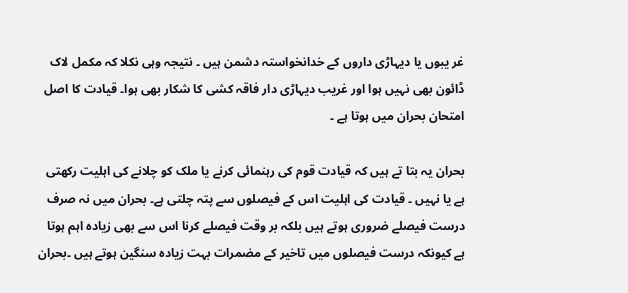غر یبوں یا دیہاڑی داروں کے خدانخواستہ دشمن ہیں ۔ نتیجہ وہی نکلا کہ مکمل لاک ڈائون بھی نہیں ہوا اور غریب دیہاڑی دار فاقہ کشی کا شکار بھی ہوا۔ قیادت کا اصل امتحان بحران میں ہوتا ہے ۔

بحران یہ بتا تے ہیں کہ قیادت قوم کی رہنمائی کرنے یا ملک کو چلانے کی اہلیت رکھتی ہے یا نہیں ۔ قیادت کی اہلیت اس کے فیصلوں سے پتہ چلتی ہے۔ بحران میں نہ صرف درست فیصلے ضروری ہوتے ہیں بلکہ بر وقت فیصلے کرنا اس سے بھی زیادہ اہم ہوتا ہے کیونکہ درست فیصلوں میں تاخیر کے مضمرات بہت زیادہ سنگین ہوتے ہیں ۔بحران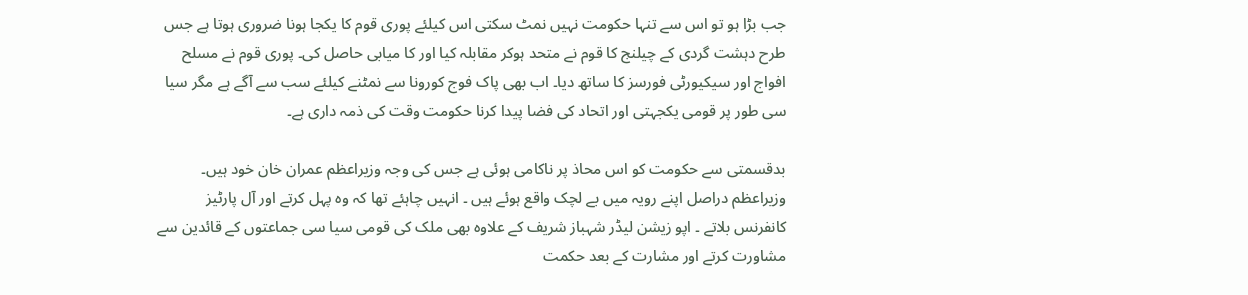جب بڑا ہو تو اس سے تنہا حکومت نہیں نمٹ سکتی اس کیلئے پوری قوم کا یکجا ہونا ضروری ہوتا ہے جس طرح دہشت گردی کے چیلنج کا قوم نے متحد ہوکر مقابلہ کیا اور کا میابی حاصل کی۔ پوری قوم نے مسلح افواج اور سیکیورٹی فورسز کا ساتھ دیا۔ اب بھی پاک فوج کورونا سے نمٹنے کیلئے سب سے آگے ہے مگر سیا سی طور پر قومی یکجہتی اور اتحاد کی فضا پیدا کرنا حکومت وقت کی ذمہ داری ہے۔

بدقسمتی سے حکومت کو اس محاذ پر ناکامی ہوئی ہے جس کی وجہ وزیراعظم عمران خان خود ہیں۔ وزیراعظم دراصل اپنے رویہ میں بے لچک واقع ہوئے ہیں ۔ انہیں چاہئے تھا کہ وہ پہل کرتے اور آل پارٹیز کانفرنس بلاتے ۔ اپو زیشن لیڈر شہباز شریف کے علاوہ بھی ملک کی قومی سیا سی جماعتوں کے قائدین سے مشاورت کرتے اور مشارت کے بعد حکمت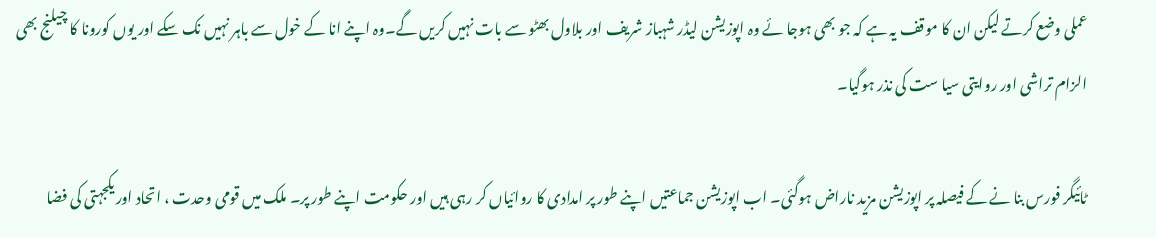عملی وضع کرتے لیکن ان کا موقف یہ ہے کہ جو بھی ہوجا ئے وہ اپوزیشن لیڈر شہباز شریف اور بلاول بھٹو سے بات نہیں کریں گے۔وہ اپنے انا کے خول سے باہر نہیں نک سکے اور یوں کورونا کا چیلنج بھی الزام تراشی اور روایتی سیا ست کی نذر ہوگیا۔

ٹائیگر فورس بنا نے کے فیصلہ پر اپوزیشن مزید ناراض ہوگئی۔ اب اپوزیشن جماعتیں اپنے طور پر امدادی کا روائیاں کر رہی ہیں اور حکومت اپنے طور پر۔ ملک میں قومی وحدت ، اتحاد اور یکجہتی کی فضا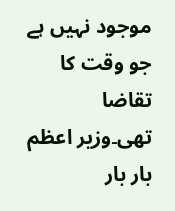موجود نہیں ہے جو وقت کا تقاضا تھی۔وزیر اعظم بار بار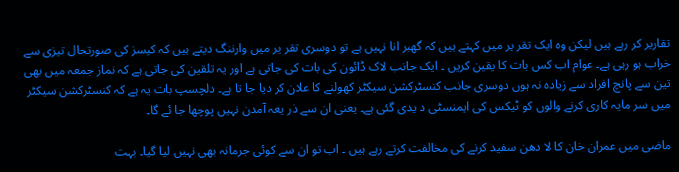تقاریر کر رہے ہیں لیکن وہ ایک تقر یر میں کہتے ہیں کہ گھبر انا نہیں ہے تو دوسری تقر یر میں وارننگ دیتے ہیں کہ کیسز کی صورتحال تیزی سے خراب ہو رہی ہے۔ عوام اب کس بات کا یقین کریں ۔ ایک جانب لاک ڈائون کی بات کی جاتی ہے اور یہ تلقین کی جاتی ہے کہ نماز جمعہ میں بھی تین سے پانچ افراد سے زیادہ نہ ہوں دوسری جانب کنسٹرکشن سیکٹر کھولنے کا علان کر دیا جا تا ہے۔ دلچسپ بات یہ ہے کہ کنسٹرکشن سیکٹر میں سر مایہ کاری کرنے والوں کو ٹیکس کی ایمنسٹی د یدی گئی ہے۔ یعنی ان سے ذر یعہ آمدن نہیں پوچھا جا ئے گا۔

ماضی میں عمران خان کا لا دھن سفید کرنے کی مخالفت کرتے رہے ہیں ۔ اب تو ان سے کوئی جرمانہ بھی نہیں لیا گیا۔ بہت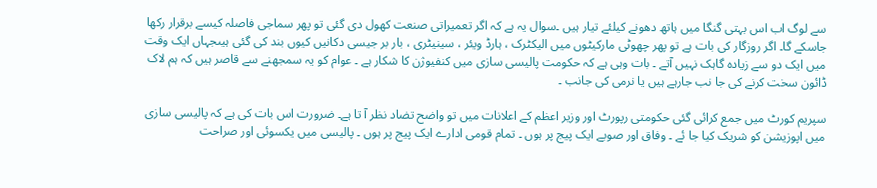سے لوگ اب اس بہتی گنگا میں ہاتھ دھونے کیلئے تیار ہیں ۔سوال یہ ہے کہ اگر تعمیراتی صنعت کھول دی گئی تو پھر سماجی فاصلہ کیسے برقرار رکھا جاسکے گا۔ اگر روزگار کی بات ہے تو پھر چھوٹی مارکیٹوں میں الیکٹرک ، ہارڈ ویئر ، سینیٹری ، بار بر جیسی دکانیں کیوں بند کی گئی ہیںجہاں ایک وقت میں ایک دو سے زیادہ گاہک نہیں آتے ۔ بات وہی ہے کہ حکومت پالیسی سازی میں کنفیوژن کا شکار ہے ۔ عوام کو یہ سمجھنے سے قاصر ہیں کہ ہم لاک ڈائون سخت کرنے کی جا نب جارہے ہیں یا نرمی کی جانب ۔

سپریم کورٹ میں جمع کرائی گئی حکومتی رپورٹ اور وزیر اعظم کے اعلانات میں تو واضح تضاد نظر آ تا ہے۔ ضرورت اس بات کی ہے کہ پالیسی سازی میں اپوزیشن کو شریک کیا جا ئے ۔ وفاق اور صوبے ایک پیج پر ہوں ۔ تمام قومی ادارے ایک پیج پر ہوں ۔ پالیسی میں یکسوئی اور صراحت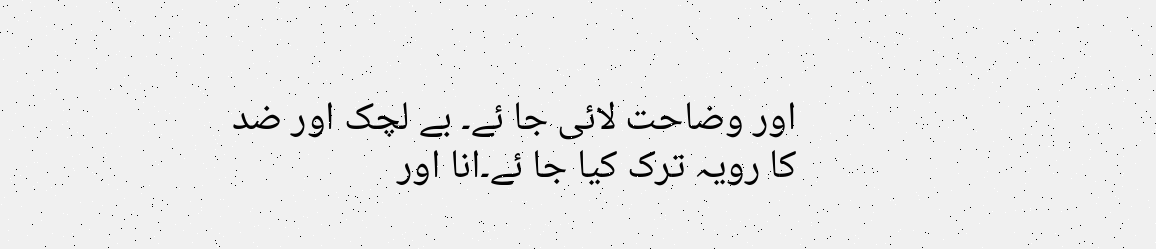اور وضاحت لائی جا ئے۔ بے لچک اور ضد کا رویہ ترک کیا جا ئے۔انا اور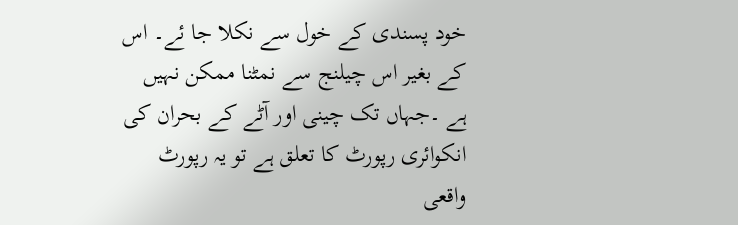خود پسندی کے خول سے نکلا جا ئے۔ اس کے بغیر اس چیلنج سے نمٹنا ممکن نہیں ہے ۔جہاں تک چینی اور آٹے کے بحران کی انکوائری رپورٹ کا تعلق ہے تو یہ رپورٹ واقعی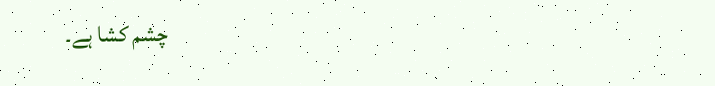چشم کشا ہے۔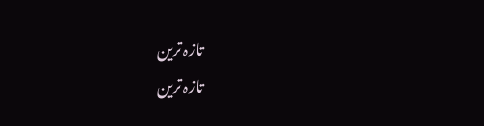تازہ ترین
تازہ ترین